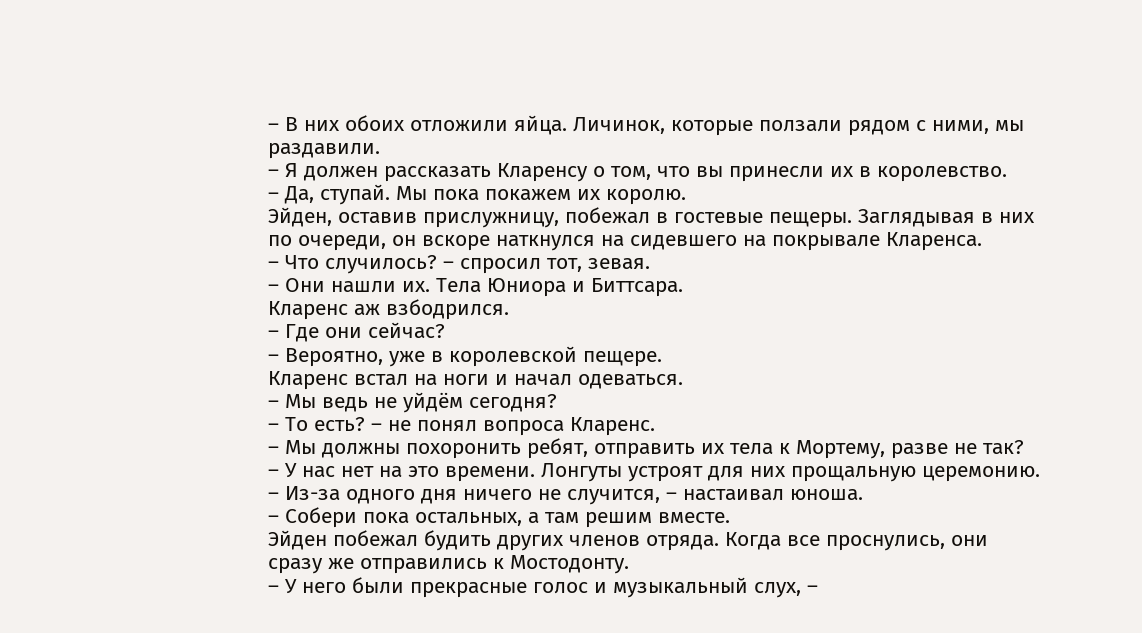– В них обоих отложили яйца. Личинок, которые ползали рядом с ними, мы раздавили.
– Я должен рассказать Кларенсу о том, что вы принесли их в королевство.
– Да, ступай. Мы пока покажем их королю.
Эйден, оставив прислужницу, побежал в гостевые пещеры. Заглядывая в них по очереди, он вскоре наткнулся на сидевшего на покрывале Кларенса.
– Что случилось? – спросил тот, зевая.
– Они нашли их. Тела Юниора и Биттсара.
Кларенс аж взбодрился.
– Где они сейчас?
– Вероятно, уже в королевской пещере.
Кларенс встал на ноги и начал одеваться.
– Мы ведь не уйдём сегодня?
– То есть? – не понял вопроса Кларенс.
– Мы должны похоронить ребят, отправить их тела к Мортему, разве не так?
– У нас нет на это времени. Лонгуты устроят для них прощальную церемонию.
– Из-за одного дня ничего не случится, – настаивал юноша.
– Собери пока остальных, а там решим вместе.
Эйден побежал будить других членов отряда. Когда все проснулись, они сразу же отправились к Мостодонту.
– У него были прекрасные голос и музыкальный слух, –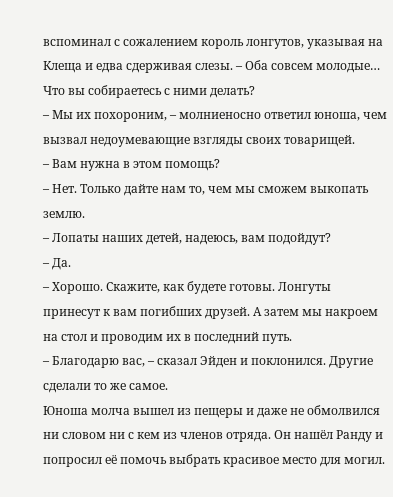вспоминал с сожалением король лонгутов, указывая на Клеща и едва сдерживая слезы. – Оба совсем молодые… Что вы собираетесь с ними делать?
– Мы их похороним, – молниеносно ответил юноша, чем вызвал недоумевающие взгляды своих товарищей.
– Вам нужна в этом помощь?
– Нет. Только дайте нам то, чем мы сможем выкопать землю.
– Лопаты наших детей, надеюсь, вам подойдут?
– Да.
– Хорошо. Скажите, как будете готовы. Лонгуты принесут к вам погибших друзей. А затем мы накроем на стол и проводим их в последний путь.
– Благодарю вас, – сказал Эйден и поклонился. Другие сделали то же самое.
Юноша молча вышел из пещеры и даже не обмолвился ни словом ни с кем из членов отряда. Он нашёл Ранду и попросил её помочь выбрать красивое место для могил.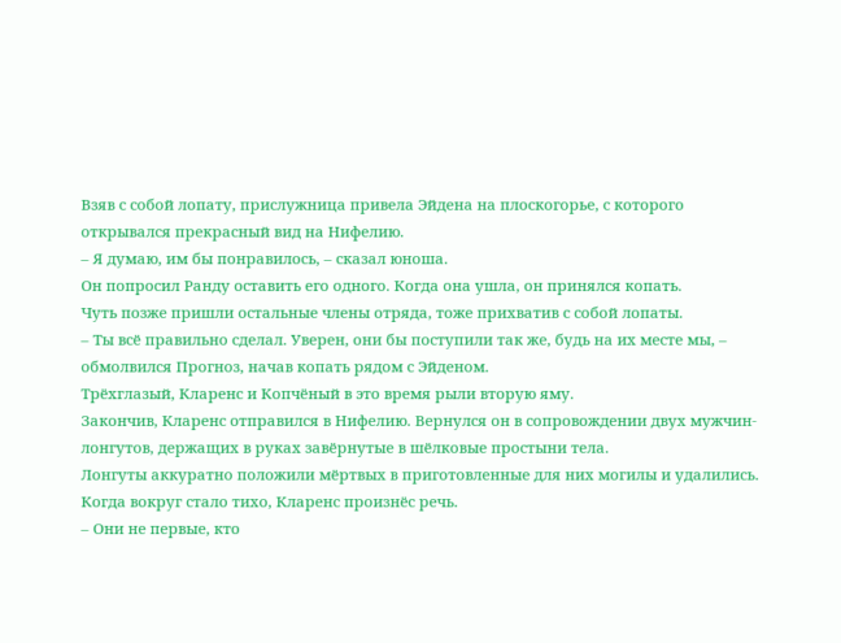Взяв с собой лопату, прислужница привела Эйдена на плоскогорье, с которого открывался прекрасный вид на Нифелию.
– Я думаю, им бы понравилось, – сказал юноша.
Он попросил Ранду оставить его одного. Когда она ушла, он принялся копать.
Чуть позже пришли остальные члены отряда, тоже прихватив с собой лопаты.
– Ты всё правильно сделал. Уверен, они бы поступили так же, будь на их месте мы, – обмолвился Прогноз, начав копать рядом с Эйденом.
Трёхглазый, Кларенс и Копчёный в это время рыли вторую яму.
Закончив, Кларенс отправился в Нифелию. Вернулся он в сопровождении двух мужчин-лонгутов, держащих в руках завёрнутые в шёлковые простыни тела.
Лонгуты аккуратно положили мёртвых в приготовленные для них могилы и удалились.
Когда вокруг стало тихо, Кларенс произнёс речь.
– Они не первые, кто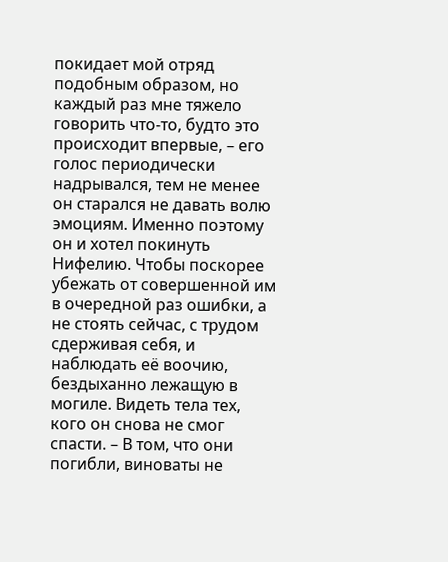покидает мой отряд подобным образом, но каждый раз мне тяжело говорить что-то, будто это происходит впервые, – его голос периодически надрывался, тем не менее он старался не давать волю эмоциям. Именно поэтому он и хотел покинуть Нифелию. Чтобы поскорее убежать от совершенной им в очередной раз ошибки, а не стоять сейчас, с трудом сдерживая себя, и наблюдать её воочию, бездыханно лежащую в могиле. Видеть тела тех, кого он снова не смог спасти. – В том, что они погибли, виноваты не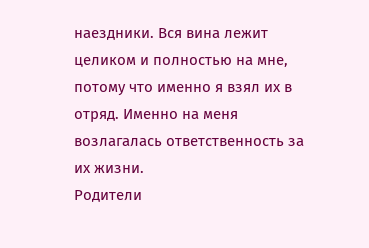наездники. Вся вина лежит целиком и полностью на мне, потому что именно я взял их в отряд. Именно на меня возлагалась ответственность за их жизни.
Родители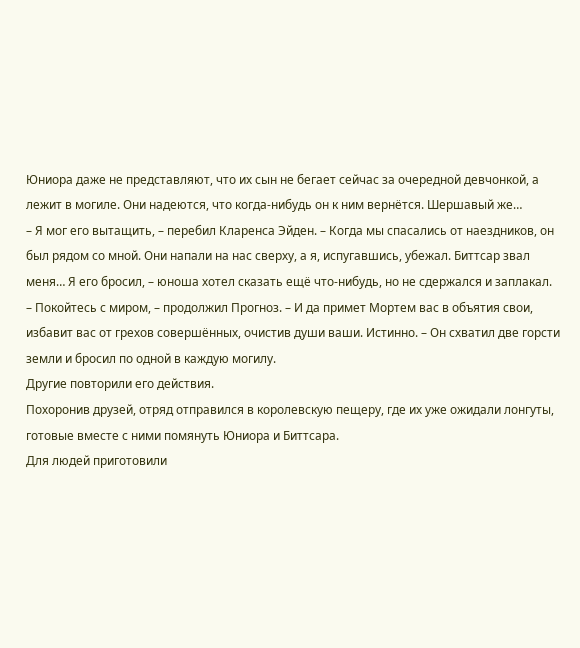Юниора даже не представляют, что их сын не бегает сейчас за очередной девчонкой, а лежит в могиле. Они надеются, что когда-нибудь он к ним вернётся. Шершавый же…
– Я мог его вытащить, – перебил Кларенса Эйден. – Когда мы спасались от наездников, он был рядом со мной. Они напали на нас сверху, а я, испугавшись, убежал. Биттсар звал меня… Я его бросил, – юноша хотел сказать ещё что-нибудь, но не сдержался и заплакал.
– Покойтесь с миром, – продолжил Прогноз. – И да примет Мортем вас в объятия свои, избавит вас от грехов совершённых, очистив души ваши. Истинно. – Он схватил две горсти земли и бросил по одной в каждую могилу.
Другие повторили его действия.
Похоронив друзей, отряд отправился в королевскую пещеру, где их уже ожидали лонгуты, готовые вместе с ними помянуть Юниора и Биттсара.
Для людей приготовили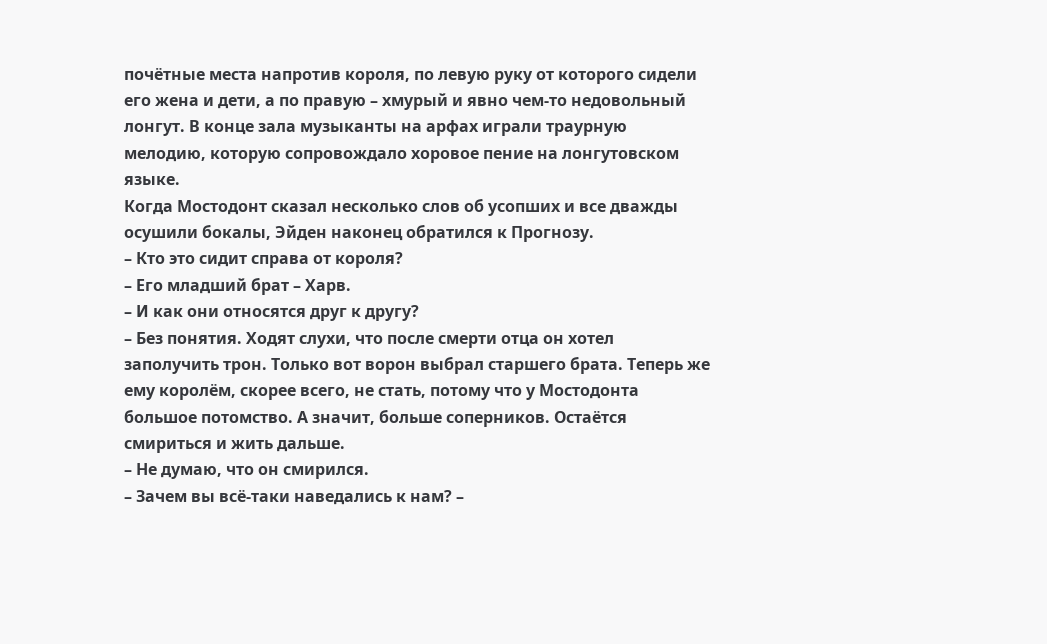почётные места напротив короля, по левую руку от которого сидели его жена и дети, а по правую – хмурый и явно чем-то недовольный лонгут. В конце зала музыканты на арфах играли траурную мелодию, которую сопровождало хоровое пение на лонгутовском языке.
Когда Мостодонт сказал несколько слов об усопших и все дважды осушили бокалы, Эйден наконец обратился к Прогнозу.
– Кто это сидит справа от короля?
– Его младший брат – Харв.
– И как они относятся друг к другу?
– Без понятия. Ходят слухи, что после смерти отца он хотел заполучить трон. Только вот ворон выбрал старшего брата. Теперь же ему королём, скорее всего, не стать, потому что у Мостодонта большое потомство. А значит, больше соперников. Остаётся смириться и жить дальше.
– Не думаю, что он смирился.
– Зачем вы всё-таки наведались к нам? –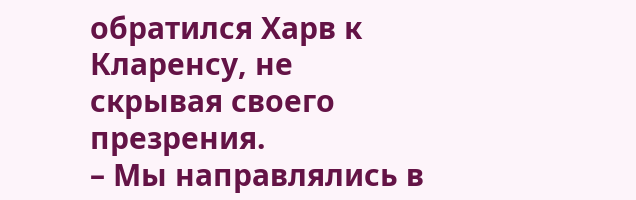обратился Харв к Кларенсу, не скрывая своего презрения.
– Мы направлялись в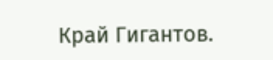Край Гигантов.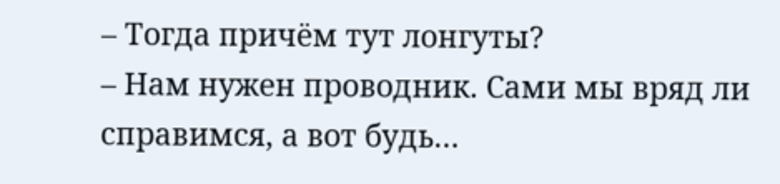– Тогда причём тут лонгуты?
– Нам нужен проводник. Сами мы вряд ли справимся, а вот будь…